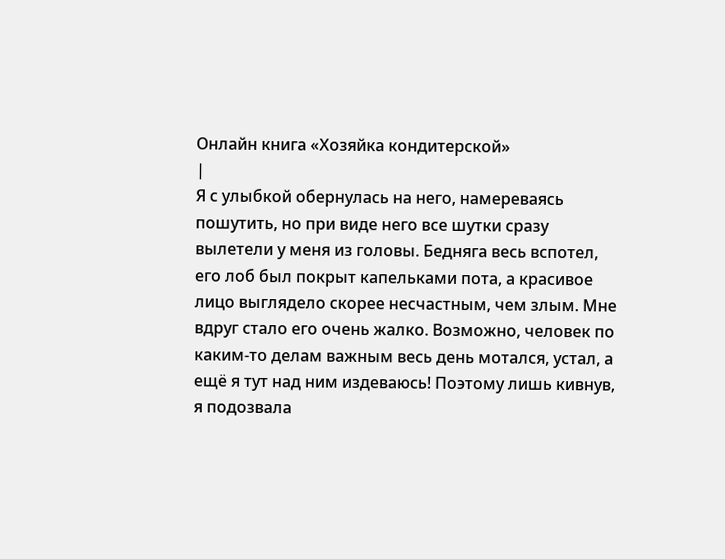Онлайн книга «Хозяйка кондитерской»
|
Я с улыбкой обернулась на него, намереваясь пошутить, но при виде него все шутки сразу вылетели у меня из головы. Бедняга весь вспотел, его лоб был покрыт капельками пота, а красивое лицо выглядело скорее несчастным, чем злым. Мне вдруг стало его очень жалко. Возможно, человек по каким-то делам важным весь день мотался, устал, а ещё я тут над ним издеваюсь! Поэтому лишь кивнув, я подозвала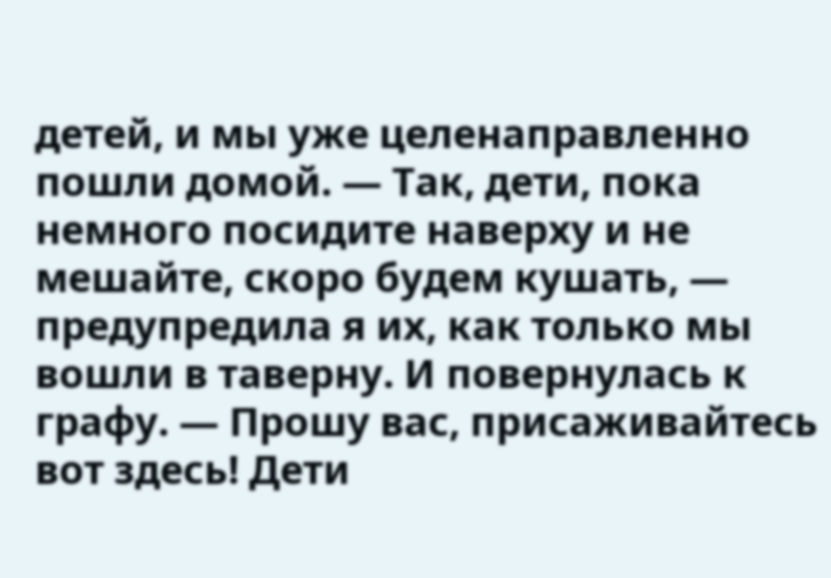детей, и мы уже целенаправленно пошли домой. — Так, дети, пока немного посидите наверху и не мешайте, скоро будем кушать, — предупредила я их, как только мы вошли в таверну. И повернулась к графу. — Прошу вас, присаживайтесь вот здесь! Дети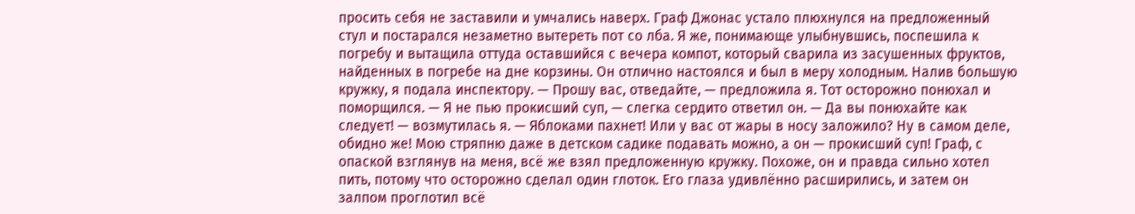просить себя не заставили и умчались наверх. Граф Джонас устало плюхнулся на предложенный стул и постарался незаметно вытереть пот со лба. Я же, понимающе улыбнувшись, поспешила к погребу и вытащила оттуда оставшийся с вечера компот, который сварила из засушенных фруктов, найденных в погребе на дне корзины. Он отлично настоялся и был в меру холодным. Налив большую кружку, я подала инспектору. — Прошу вас, отведайте, — предложила я. Тот осторожно понюхал и поморщился. — Я не пью прокисший суп, — слегка сердито ответил он. — Да вы понюхайте как следует! — возмутилась я. — Яблоками пахнет! Или у вас от жары в носу заложило? Ну в самом деле, обидно же! Мою стряпню даже в детском садике подавать можно, а он — прокисший суп! Граф, с опаской взглянув на меня, всё же взял предложенную кружку. Похоже, он и правда сильно хотел пить, потому что осторожно сделал один глоток. Его глаза удивлённо расширились, и затем он залпом проглотил всё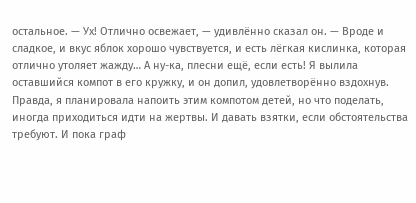остальное. — Ух! Отлично освежает, — удивлённо сказал он. — Вроде и сладкое, и вкус яблок хорошо чувствуется, и есть лёгкая кислинка, которая отлично утоляет жажду… А ну-ка, плесни ещё, если есть! Я вылила оставшийся компот в его кружку, и он допил, удовлетворённо вздохнув. Правда, я планировала напоить этим компотом детей, но что поделать, иногда приходиться идти на жертвы. И давать взятки, если обстоятельства требуют. И пока граф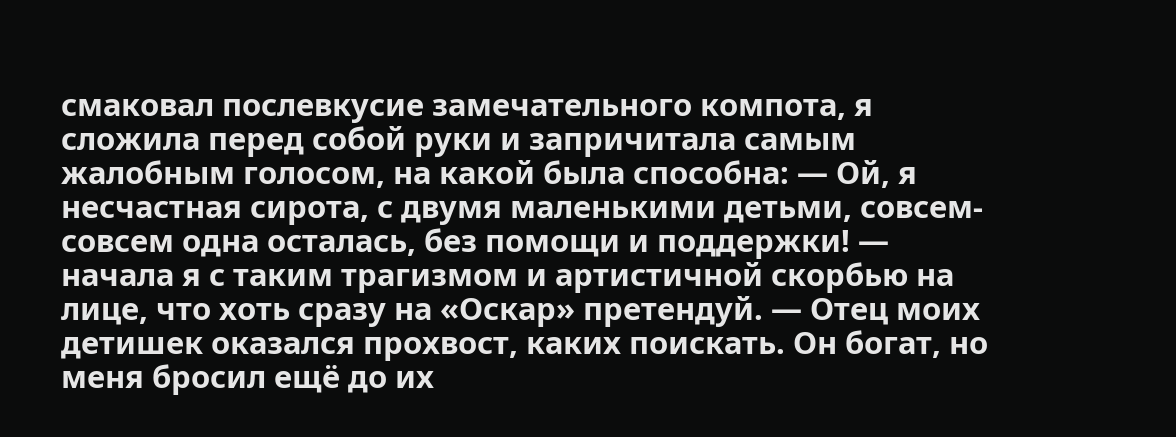смаковал послевкусие замечательного компота, я сложила перед собой руки и запричитала самым жалобным голосом, на какой была способна: — Ой, я несчастная сирота, с двумя маленькими детьми, совсем-совсем одна осталась, без помощи и поддержки! — начала я с таким трагизмом и артистичной скорбью на лице, что хоть сразу на «Оскар» претендуй. — Отец моих детишек оказался прохвост, каких поискать. Он богат, но меня бросил ещё до их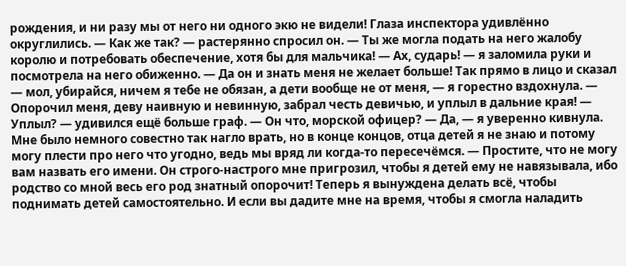рождения, и ни разу мы от него ни одного экю не видели! Глаза инспектора удивлённо округлились. — Как же так? — растерянно спросил он. — Ты же могла подать на него жалобу королю и потребовать обеспечение, хотя бы для мальчика! — Ах, сударь! — я заломила руки и посмотрела на него обиженно. — Да он и знать меня не желает больше! Так прямо в лицо и сказал — мол, убирайся, ничем я тебе не обязан, а дети вообще не от меня, — я горестно вздохнула. — Опорочил меня, деву наивную и невинную, забрал честь девичью, и уплыл в дальние края! — Уплыл? — удивился ещё больше граф. — Он что, морской офицер? — Да, — я уверенно кивнула. Мне было немного совестно так нагло врать, но в конце концов, отца детей я не знаю и потому могу плести про него что угодно, ведь мы вряд ли когда-то пересечёмся. — Простите, что не могу вам назвать его имени. Он строго-настрого мне пригрозил, чтобы я детей ему не навязывала, ибо родство со мной весь его род знатный опорочит! Теперь я вынуждена делать всё, чтобы поднимать детей самостоятельно. И если вы дадите мне на время, чтобы я смогла наладить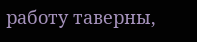работу таверны,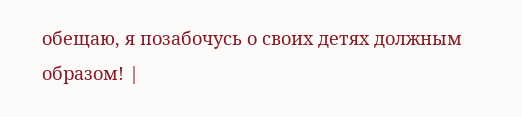обещаю, я позабочусь о своих детях должным образом! |